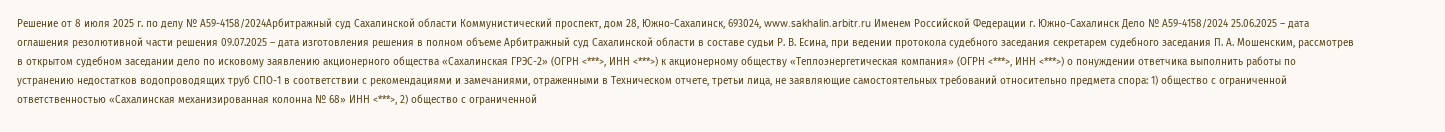Решение от 8 июля 2025 г. по делу № А59-4158/2024Арбитражный суд Сахалинской области Коммунистический проспект, дом 28, Южно-Сахалинск, 693024, www.sakhalin.arbitr.ru Именем Российской Федерации г. Южно-Сахалинск Дело № А59-4158/2024 25.06.2025 – дата оглашения резолютивной части решения 09.07.2025 – дата изготовления решения в полном объеме Арбитражный суд Сахалинской области в составе судьи Р. В. Есина, при ведении протокола судебного заседания секретарем судебного заседания П. А. Мошенским, рассмотрев в открытом судебном заседании дело по исковому заявлению акционерного общества «Сахалинская ГРЭС-2» (ОГРН <***>, ИНН <***>) к акционерному обществу «Теплоэнергетическая компания» (ОГРН <***>, ИНН <***>) о понуждении ответчика выполнить работы по устранению недостатков водопроводящих труб СПО-1 в соответствии с рекомендациями и замечаниями, отраженными в Техническом отчете, третьи лица, не заявляющие самостоятельных требований относительно предмета спора: 1) общество с ограниченной ответственностью «Сахалинская механизированная колонна № 68» ИНН <***>, 2) общество с ограниченной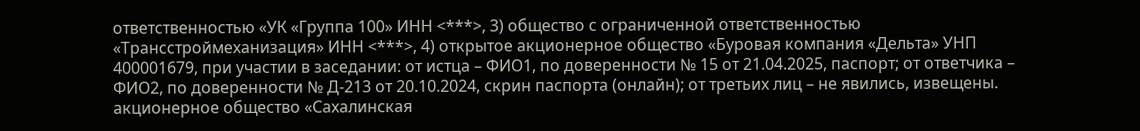ответственностью «УК «Группа 100» ИНН <***>, 3) общество с ограниченной ответственностью «Трансстроймеханизация» ИНН <***>, 4) открытое акционерное общество «Буровая компания «Дельта» УНП 400001679, при участии в заседании: от истца – ФИО1, по доверенности № 15 от 21.04.2025, паспорт; от ответчика – ФИО2, по доверенности № Д-213 от 20.10.2024, скрин паспорта (онлайн); от третьих лиц – не явились, извещены. акционерное общество «Сахалинская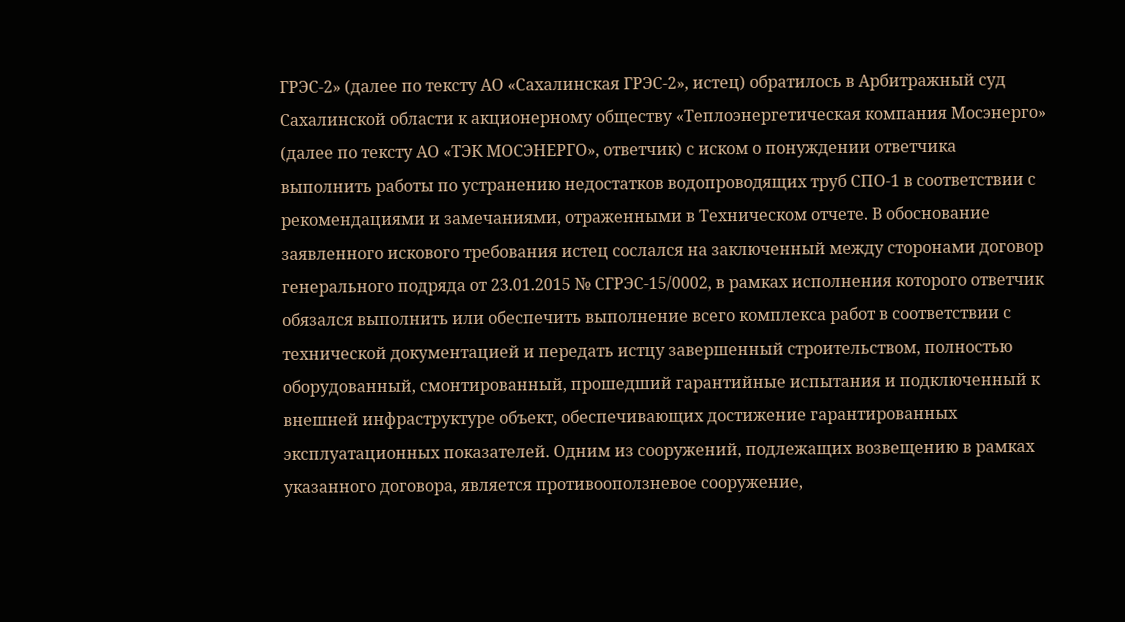ГРЭС-2» (далее по тексту АО «Сахалинская ГРЭС-2», истец) обратилось в Арбитражный суд Сахалинской области к акционерному обществу «Теплоэнергетическая компания Мосэнерго» (далее по тексту АО «ТЭК МОСЭНЕРГО», ответчик) с иском о понуждении ответчика выполнить работы по устранению недостатков водопроводящих труб СПО-1 в соответствии с рекомендациями и замечаниями, отраженными в Техническом отчете. В обоснование заявленного искового требования истец сослался на заключенный между сторонами договор генерального подряда от 23.01.2015 № СГРЭС-15/0002, в рамках исполнения которого ответчик обязался выполнить или обеспечить выполнение всего комплекса работ в соответствии с технической документацией и передать истцу завершенный строительством, полностью оборудованный, смонтированный, прошедший гарантийные испытания и подключенный к внешней инфраструктуре объект, обеспечивающих достижение гарантированных эксплуатационных показателей. Одним из сооружений, подлежащих возвещению в рамках указанного договора, является противооползневое сооружение,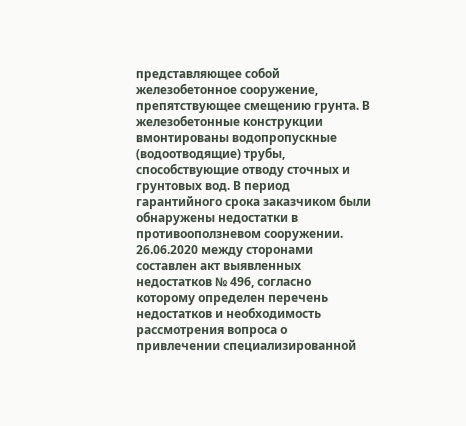представляющее собой железобетонное сооружение, препятствующее смещению грунта. В железобетонные конструкции вмонтированы водопропускные (водоотводящие) трубы, способствующие отводу сточных и грунтовых вод. В период гарантийного срока заказчиком были обнаружены недостатки в противооползневом сооружении. 26.06.2020 между сторонами составлен акт выявленных недостатков № 496, согласно которому определен перечень недостатков и необходимость рассмотрения вопроса о привлечении специализированной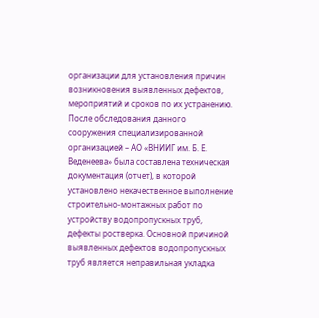организации для установления причин возникновения выявленных дефектов, мероприятий и сроков по их устранению. После обследования данного сооружения специализированной организацией – АО «ВНИИГ им. Б. Е. Веденеева» была составлена техническая документация (отчет), в которой установлено некачественное выполнение строительно-монтажных работ по устройству водопропускных труб, дефекты ростверка. Основной причиной выявленных дефектов водопропускных труб является неправильная укладка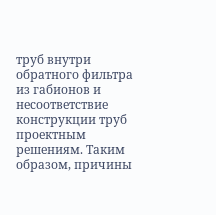труб внутри обратного фильтра из габионов и несоответствие конструкции труб проектным решениям. Таким образом, причины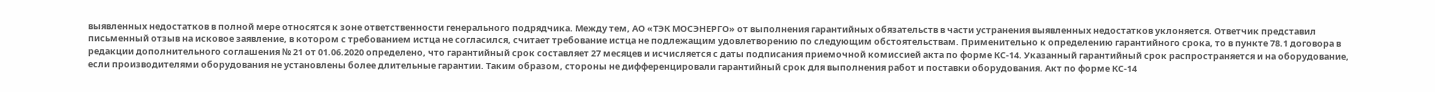выявленных недостатков в полной мере относятся к зоне ответственности генерального подрядчика. Между тем, АО «ТЭК МОСЭНЕРГО» от выполнения гарантийных обязательств в части устранения выявленных недостатков уклоняется. Ответчик представил письменный отзыв на исковое заявление, в котором с требованием истца не согласился, считает требование истца не подлежащим удовлетворению по следующим обстоятельствам. Применительно к определению гарантийного срока, то в пункте 78.1 договора в редакции дополнительного соглашения № 21 от 01.06.2020 определено, что гарантийный срок составляет 27 месяцев и исчисляется с даты подписания приемочной комиссией акта по форме КС-14. Указанный гарантийный срок распространяется и на оборудование, если производителями оборудования не установлены более длительные гарантии. Таким образом, стороны не дифференцировали гарантийный срок для выполнения работ и поставки оборудования. Акт по форме КС-14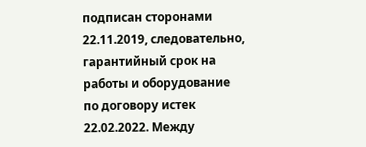подписан сторонами 22.11.2019, следовательно, гарантийный срок на работы и оборудование по договору истек 22.02.2022. Между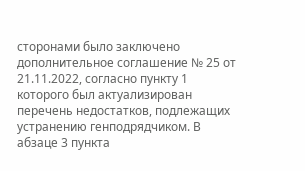сторонами было заключено дополнительное соглашение № 25 от 21.11.2022, согласно пункту 1 которого был актуализирован перечень недостатков, подлежащих устранению генподрядчиком. В абзаце 3 пункта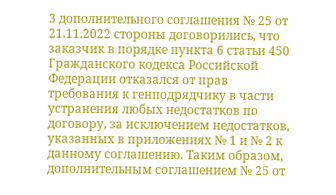3 дополнительного соглашения № 25 от 21.11.2022 стороны договорились, что заказчик в порядке пункта 6 статьи 450 Гражданского кодекса Российской Федерации отказался от прав требования к генподрядчику в части устранения любых недостатков по договору, за исключением недостатков, указанных в приложениях № 1 и № 2 к данному соглашению. Таким образом, дополнительным соглашением № 25 от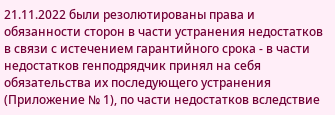21.11.2022 были резолютированы права и обязанности сторон в части устранения недостатков в связи с истечением гарантийного срока - в части недостатков генподрядчик принял на себя обязательства их последующего устранения (Приложение № 1), по части недостатков вследствие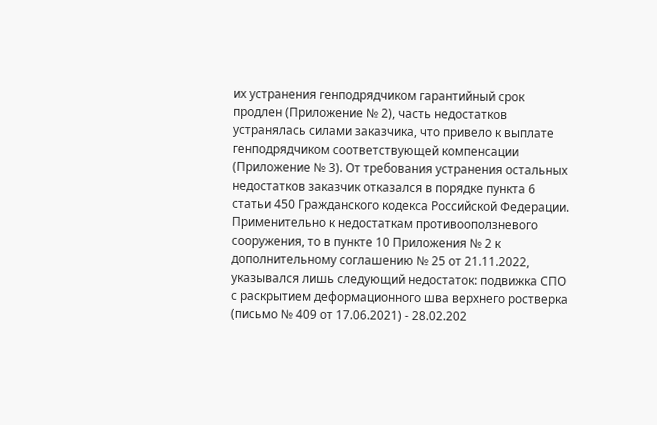их устранения генподрядчиком гарантийный срок продлен (Приложение № 2), часть недостатков устранялась силами заказчика, что привело к выплате генподрядчиком соответствующей компенсации (Приложение № 3). От требования устранения остальных недостатков заказчик отказался в порядке пункта 6 статьи 450 Гражданского кодекса Российской Федерации. Применительно к недостаткам противооползневого сооружения, то в пункте 10 Приложения № 2 к дополнительному соглашению № 25 от 21.11.2022, указывался лишь следующий недостаток: подвижка СПО с раскрытием деформационного шва верхнего ростверка (письмо № 409 от 17.06.2021) - 28.02.202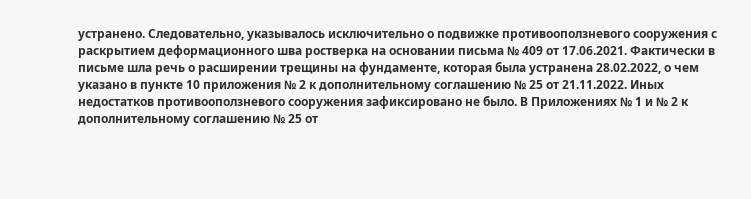устранено. Следовательно, указывалось исключительно о подвижке противооползневого сооружения с раскрытием деформационного шва ростверка на основании письма № 409 от 17.06.2021. Фактически в письме шла речь о расширении трещины на фундаменте, которая была устранена 28.02.2022, о чем указано в пункте 10 приложения № 2 к дополнительному соглашению № 25 от 21.11.2022. Иных недостатков противооползневого сооружения зафиксировано не было. В Приложениях № 1 и № 2 к дополнительному соглашению № 25 от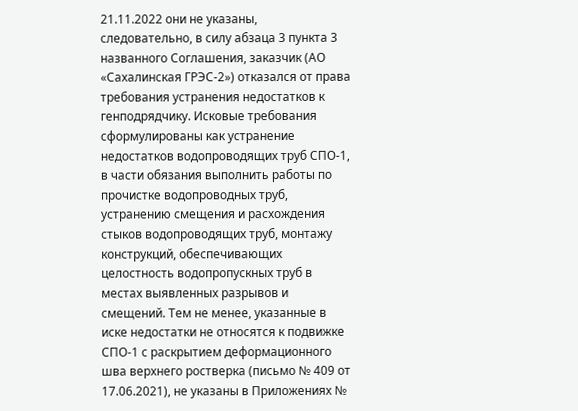21.11.2022 они не указаны, следовательно, в силу абзаца 3 пункта 3 названного Соглашения, заказчик (АО «Сахалинская ГРЭС-2») отказался от права требования устранения недостатков к генподрядчику. Исковые требования сформулированы как устранение недостатков водопроводящих труб СПО-1, в части обязания выполнить работы по прочистке водопроводных труб, устранению смещения и расхождения стыков водопроводящих труб, монтажу конструкций, обеспечивающих целостность водопропускных труб в местах выявленных разрывов и смещений. Тем не менее, указанные в иске недостатки не относятся к подвижке СПО-1 с раскрытием деформационного шва верхнего ростверка (письмо № 409 от 17.06.2021), не указаны в Приложениях №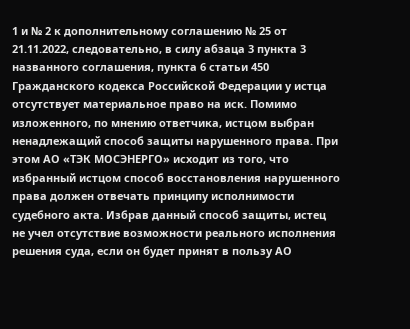1 и № 2 к дополнительному соглашению № 25 от 21.11.2022, следовательно, в силу абзаца 3 пункта 3 названного соглашения, пункта 6 статьи 450 Гражданского кодекса Российской Федерации у истца отсутствует материальное право на иск. Помимо изложенного, по мнению ответчика, истцом выбран ненадлежащий способ защиты нарушенного права. При этом АО «ТЭК МОСЭНЕРГО» исходит из того, что избранный истцом способ восстановления нарушенного права должен отвечать принципу исполнимости судебного акта. Избрав данный способ защиты, истец не учел отсутствие возможности реального исполнения решения суда, если он будет принят в пользу АО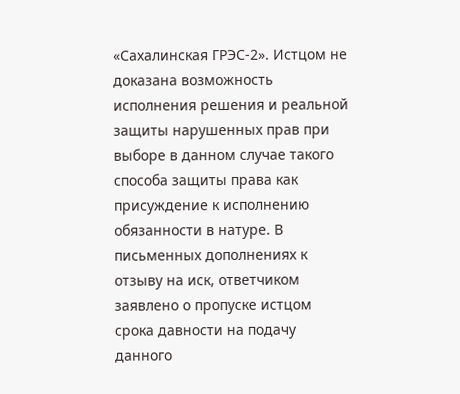«Сахалинская ГРЭС-2». Истцом не доказана возможность исполнения решения и реальной защиты нарушенных прав при выборе в данном случае такого способа защиты права как присуждение к исполнению обязанности в натуре. В письменных дополнениях к отзыву на иск, ответчиком заявлено о пропуске истцом срока давности на подачу данного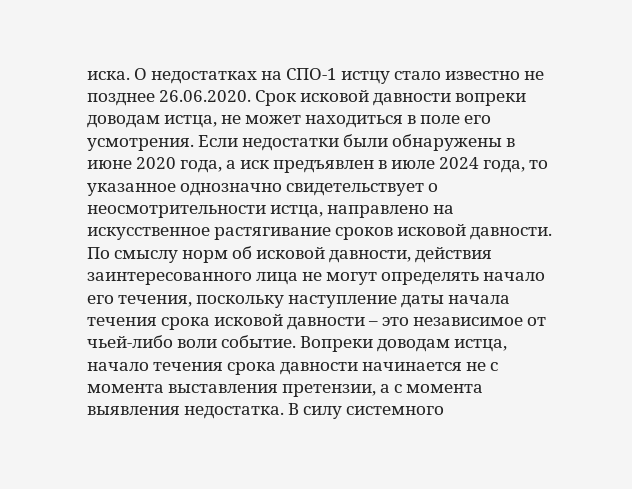иска. О недостатках на СПО-1 истцу стало известно не позднее 26.06.2020. Срок исковой давности вопреки доводам истца, не может находиться в поле его усмотрения. Если недостатки были обнаружены в июне 2020 года, а иск предъявлен в июле 2024 года, то указанное однозначно свидетельствует о неосмотрительности истца, направлено на искусственное растягивание сроков исковой давности. По смыслу норм об исковой давности, действия заинтересованного лица не могут определять начало его течения, поскольку наступление даты начала течения срока исковой давности – это независимое от чьей-либо воли событие. Вопреки доводам истца, начало течения срока давности начинается не с момента выставления претензии, а с момента выявления недостатка. В силу системного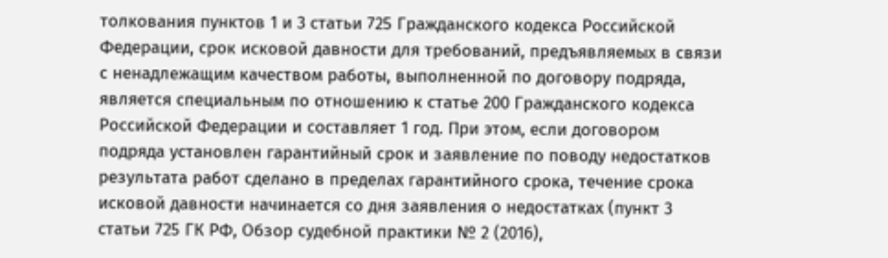толкования пунктов 1 и 3 статьи 725 Гражданского кодекса Российской Федерации, срок исковой давности для требований, предъявляемых в связи с ненадлежащим качеством работы, выполненной по договору подряда, является специальным по отношению к статье 200 Гражданского кодекса Российской Федерации и составляет 1 год. При этом, если договором подряда установлен гарантийный срок и заявление по поводу недостатков результата работ сделано в пределах гарантийного срока, течение срока исковой давности начинается со дня заявления о недостатках (пункт 3 статьи 725 ГК РФ, Обзор судебной практики № 2 (2016),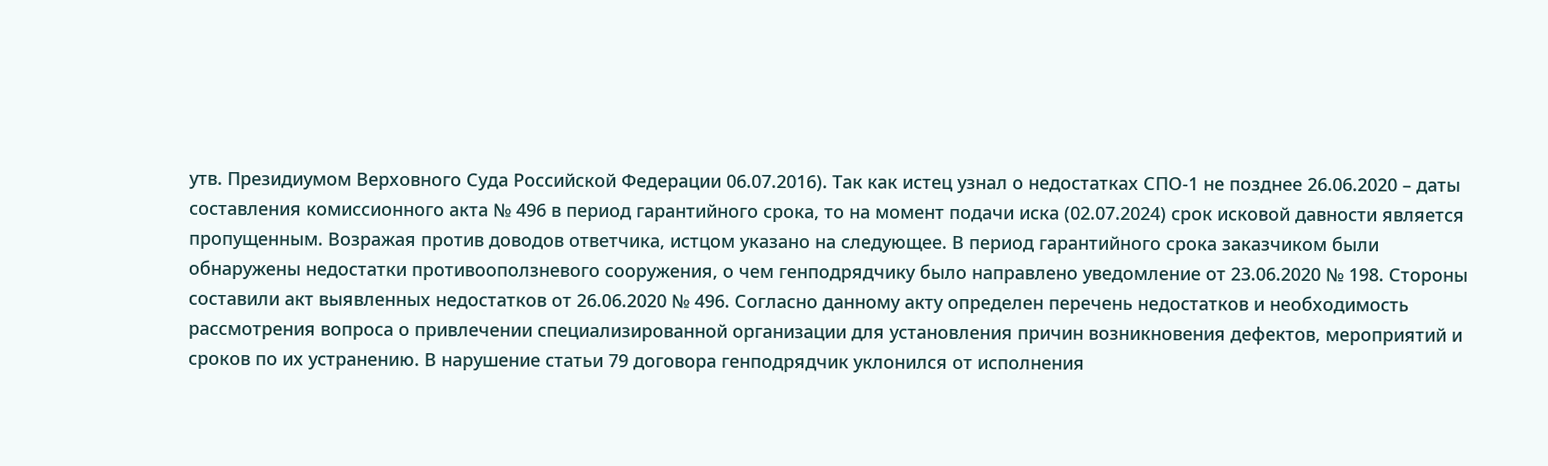утв. Президиумом Верховного Суда Российской Федерации 06.07.2016). Так как истец узнал о недостатках СПО-1 не позднее 26.06.2020 – даты составления комиссионного акта № 496 в период гарантийного срока, то на момент подачи иска (02.07.2024) срок исковой давности является пропущенным. Возражая против доводов ответчика, истцом указано на следующее. В период гарантийного срока заказчиком были обнаружены недостатки противооползневого сооружения, о чем генподрядчику было направлено уведомление от 23.06.2020 № 198. Стороны составили акт выявленных недостатков от 26.06.2020 № 496. Согласно данному акту определен перечень недостатков и необходимость рассмотрения вопроса о привлечении специализированной организации для установления причин возникновения дефектов, мероприятий и сроков по их устранению. В нарушение статьи 79 договора генподрядчик уклонился от исполнения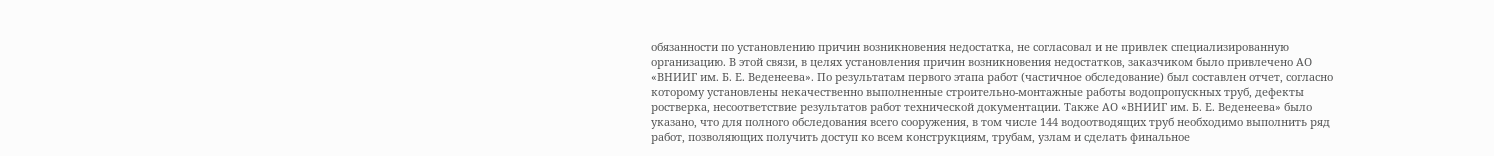обязанности по установлению причин возникновения недостатка, не согласовал и не привлек специализированную организацию. В этой связи, в целях установления причин возникновения недостатков, заказчиком было привлечено АО «ВНИИГ им. Б. Е. Веденеева». По результатам первого этапа работ (частичное обследование) был составлен отчет, согласно которому установлены некачественно выполненные строительно-монтажные работы водопропускных труб, дефекты ростверка, несоответствие результатов работ технической документации. Также АО «ВНИИГ им. Б. Е. Веденеева» было указано, что для полного обследования всего сооружения, в том числе 144 водоотводящих труб необходимо выполнить ряд работ, позволяющих получить доступ ко всем конструкциям, трубам, узлам и сделать финальное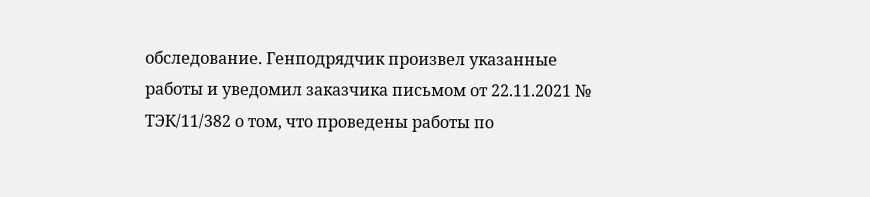обследование. Генподрядчик произвел указанные работы и уведомил заказчика письмом от 22.11.2021 № ТЭК/11/382 о том, что проведены работы по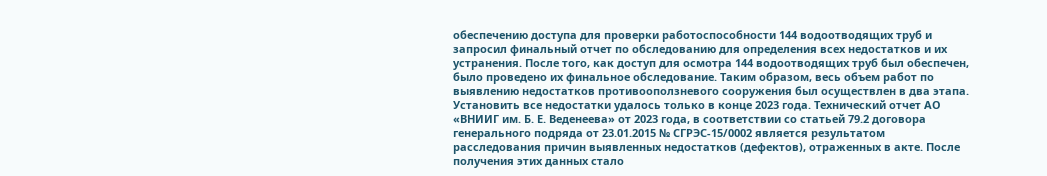обеспечению доступа для проверки работоспособности 144 водоотводящих труб и запросил финальный отчет по обследованию для определения всех недостатков и их устранения. После того, как доступ для осмотра 144 водоотводящих труб был обеспечен, было проведено их финальное обследование. Таким образом, весь объем работ по выявлению недостатков противооползневого сооружения был осуществлен в два этапа. Установить все недостатки удалось только в конце 2023 года. Технический отчет АО «ВНИИГ им. Б. Е. Веденеева» от 2023 года, в соответствии со статьей 79.2 договора генерального подряда от 23.01.2015 № СГРЭС-15/0002 является результатом расследования причин выявленных недостатков (дефектов), отраженных в акте. После получения этих данных стало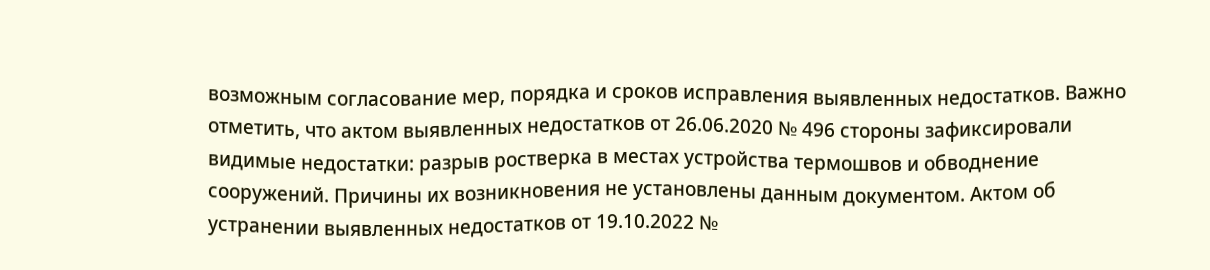возможным согласование мер, порядка и сроков исправления выявленных недостатков. Важно отметить, что актом выявленных недостатков от 26.06.2020 № 496 стороны зафиксировали видимые недостатки: разрыв ростверка в местах устройства термошвов и обводнение сооружений. Причины их возникновения не установлены данным документом. Актом об устранении выявленных недостатков от 19.10.2022 №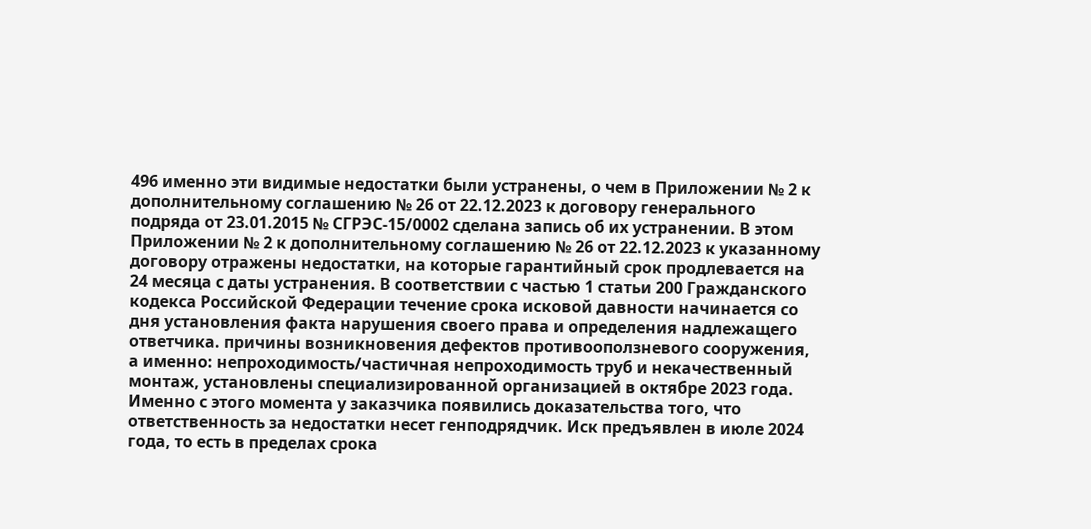496 именно эти видимые недостатки были устранены, о чем в Приложении № 2 к дополнительному соглашению № 26 от 22.12.2023 к договору генерального подряда от 23.01.2015 № СГРЭС-15/0002 сделана запись об их устранении. В этом Приложении № 2 к дополнительному соглашению № 26 от 22.12.2023 к указанному договору отражены недостатки, на которые гарантийный срок продлевается на 24 месяца с даты устранения. В соответствии с частью 1 статьи 200 Гражданского кодекса Российской Федерации течение срока исковой давности начинается со дня установления факта нарушения своего права и определения надлежащего ответчика. причины возникновения дефектов противооползневого сооружения, а именно: непроходимость/частичная непроходимость труб и некачественный монтаж, установлены специализированной организацией в октябре 2023 года. Именно с этого момента у заказчика появились доказательства того, что ответственность за недостатки несет генподрядчик. Иск предъявлен в июле 2024 года, то есть в пределах срока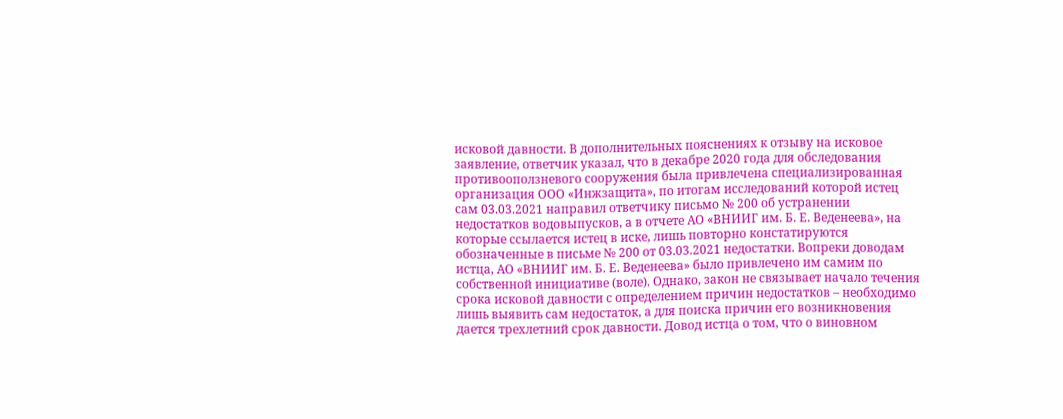исковой давности. В дополнительных пояснениях к отзыву на исковое заявление, ответчик указал, что в декабре 2020 года для обследования противооползневого сооружения была привлечена специализированная организация ООО «Инжзащита», по итогам исследований которой истец сам 03.03.2021 направил ответчику письмо № 200 об устранении недостатков водовыпусков, а в отчете АО «ВНИИГ им. Б. Е. Веденеева», на которые ссылается истец в иске, лишь повторно констатируются обозначенные в письме № 200 от 03.03.2021 недостатки. Вопреки доводам истца, АО «ВНИИГ им. Б. Е. Веденеева» было привлечено им самим по собственной инициативе (воле). Однако, закон не связывает начало течения срока исковой давности с определением причин недостатков – необходимо лишь выявить сам недостаток, а для поиска причин его возникновения дается трехлетний срок давности. Довод истца о том, что о виновном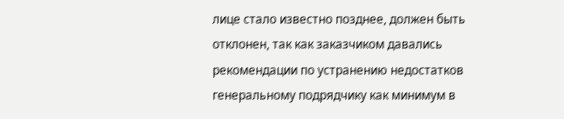лице стало известно позднее, должен быть отклонен, так как заказчиком давались рекомендации по устранению недостатков генеральному подрядчику как минимум в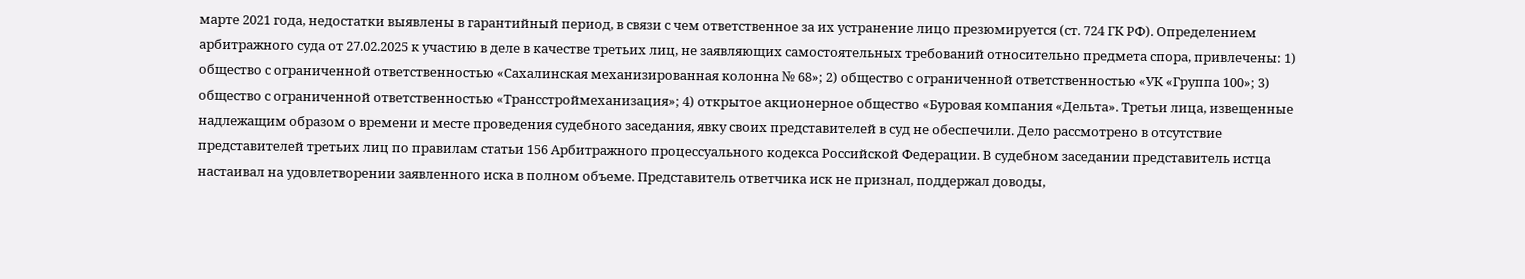марте 2021 года, недостатки выявлены в гарантийный период, в связи с чем ответственное за их устранение лицо презюмируется (ст. 724 ГК РФ). Определением арбитражного суда от 27.02.2025 к участию в деле в качестве третьих лиц, не заявляющих самостоятельных требований относительно предмета спора, привлечены: 1) общество с ограниченной ответственностью «Сахалинская механизированная колонна № 68»; 2) общество с ограниченной ответственностью «УК «Группа 100»; 3) общество с ограниченной ответственностью «Трансстроймеханизация»; 4) открытое акционерное общество «Буровая компания «Дельта». Третьи лица, извещенные надлежащим образом о времени и месте проведения судебного заседания, явку своих представителей в суд не обеспечили. Дело рассмотрено в отсутствие представителей третьих лиц по правилам статьи 156 Арбитражного процессуального кодекса Российской Федерации. В судебном заседании представитель истца настаивал на удовлетворении заявленного иска в полном объеме. Представитель ответчика иск не признал, поддержал доводы,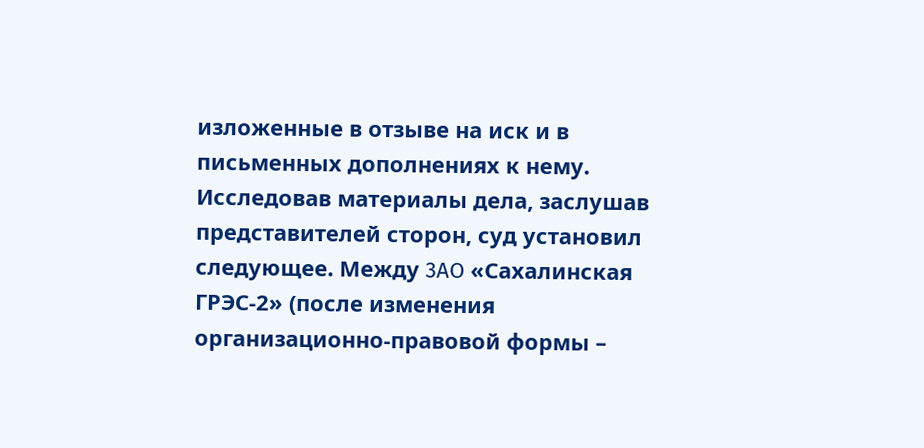изложенные в отзыве на иск и в письменных дополнениях к нему. Исследовав материалы дела, заслушав представителей сторон, суд установил следующее. Между 3AO «Сахалинская ГРЭС-2» (после изменения организационно-правовой формы –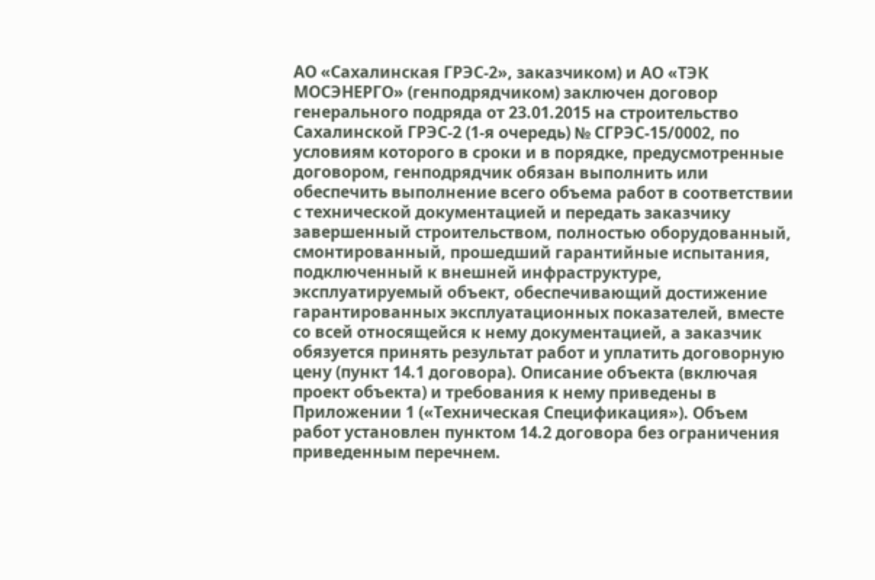АО «Сахалинская ГРЭС-2», заказчиком) и АО «ТЭК МОСЭНЕРГО» (генподрядчиком) заключен договор генерального подряда от 23.01.2015 на строительство Сахалинской ГРЭС-2 (1-я очередь) № СГРЭС-15/0002, по условиям которого в сроки и в порядке, предусмотренные договором, генподрядчик обязан выполнить или обеспечить выполнение всего объема работ в соответствии с технической документацией и передать заказчику завершенный строительством, полностью оборудованный, смонтированный, прошедший гарантийные испытания, подключенный к внешней инфраструктуре, эксплуатируемый объект, обеспечивающий достижение гарантированных эксплуатационных показателей, вместе со всей относящейся к нему документацией, а заказчик обязуется принять результат работ и уплатить договорную цену (пункт 14.1 договора). Описание объекта (включая проект объекта) и требования к нему приведены в Приложении 1 («Техническая Спецификация»). Объем работ установлен пунктом 14.2 договора без ограничения приведенным перечнем.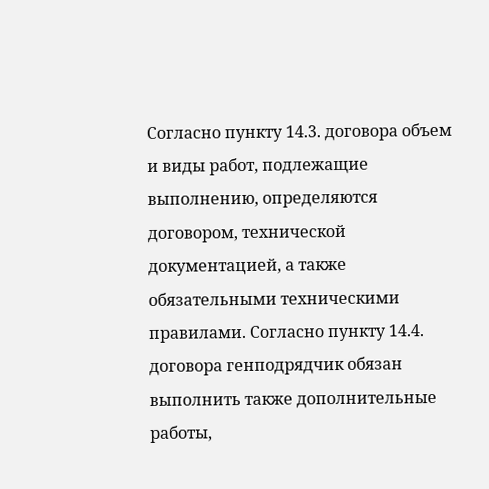Согласно пункту 14.3. договора объем и виды работ, подлежащие выполнению, определяются договором, технической документацией, а также обязательными техническими правилами. Согласно пункту 14.4. договора генподрядчик обязан выполнить также дополнительные работы,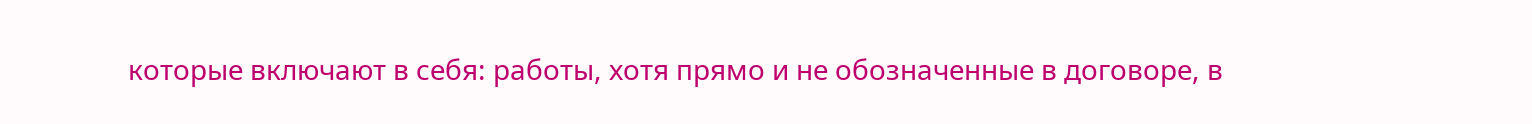которые включают в себя: работы, хотя прямо и не обозначенные в договоре, в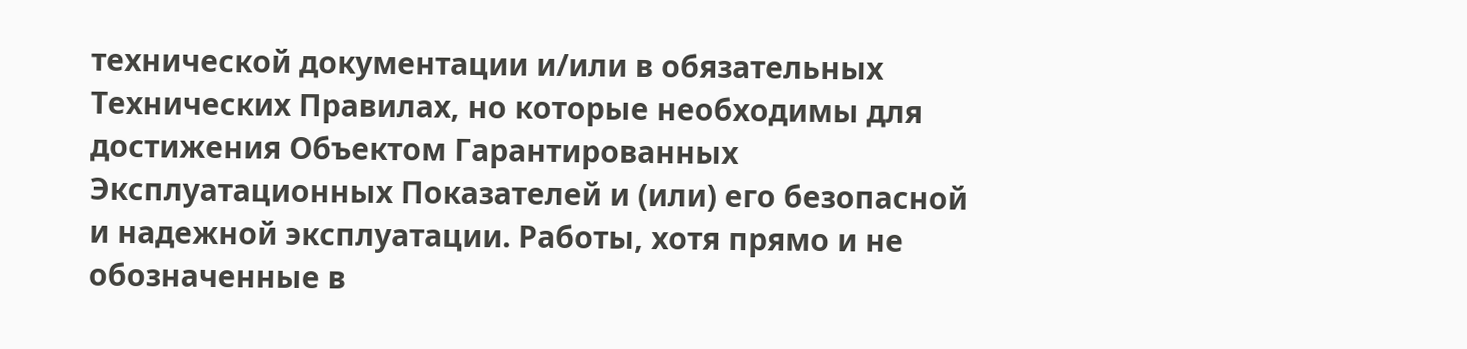технической документации и/или в обязательных Технических Правилах, но которые необходимы для достижения Объектом Гарантированных Эксплуатационных Показателей и (или) его безопасной и надежной эксплуатации. Работы, хотя прямо и не обозначенные в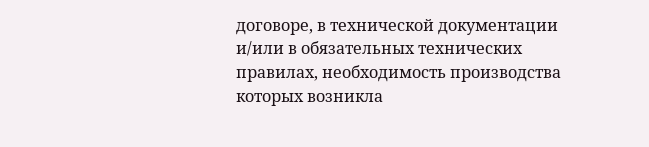договоре, в технической документации и/или в обязательных технических правилах, необходимость производства которых возникла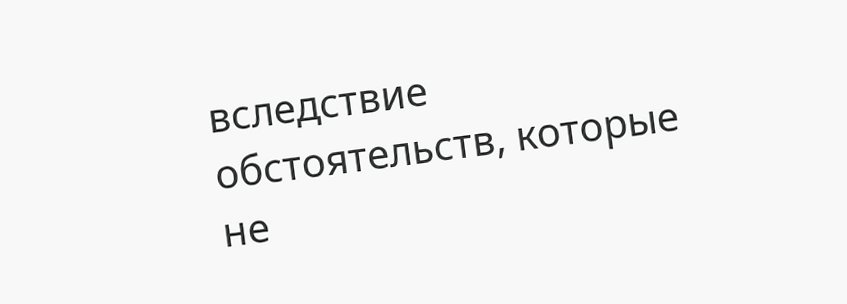вследствие обстоятельств, которые не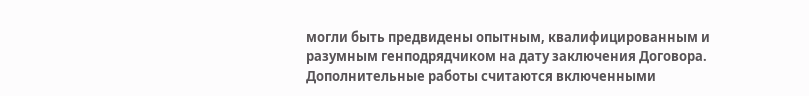могли быть предвидены опытным, квалифицированным и разумным генподрядчиком на дату заключения Договора. Дополнительные работы считаются включенными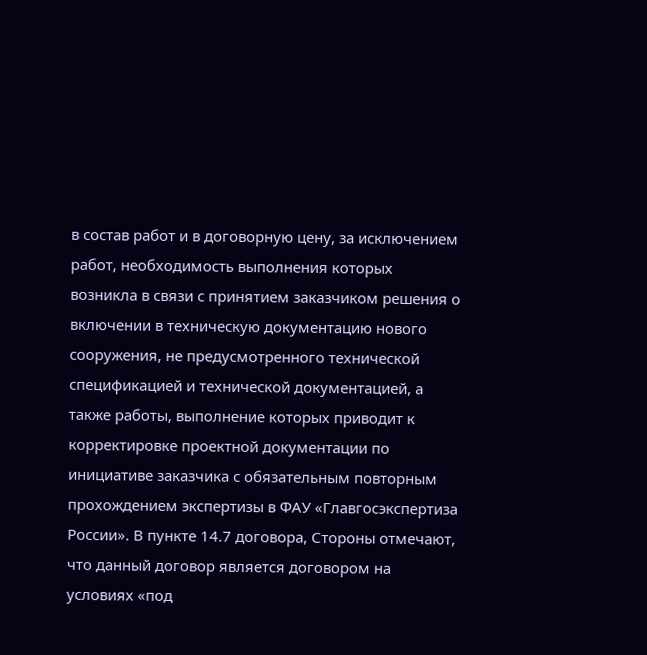в состав работ и в договорную цену, за исключением работ, необходимость выполнения которых возникла в связи с принятием заказчиком решения о включении в техническую документацию нового сооружения, не предусмотренного технической спецификацией и технической документацией, а также работы, выполнение которых приводит к корректировке проектной документации по инициативе заказчика с обязательным повторным прохождением экспертизы в ФАУ «Главгосэкспертиза России». В пункте 14.7 договора, Стороны отмечают, что данный договор является договором на условиях «под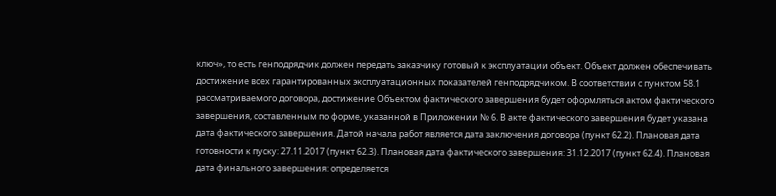ключ», то есть генподрядчик должен передать заказчику готовый к эксплуатации объект. Объект должен обеспечивать достижение всех гарантированных эксплуатационных показателей генподрядчиком. В соответствии с пунктом 58.1 рассматриваемого договора, достижение Объектом фактического завершения будет оформляться актом фактического завершения, составленным по форме, указанной в Приложении № 6. В акте фактического завершения будет указана дата фактического завершения. Датой начала работ является дата заключения договора (пункт 62.2). Плановая дата готовности к пуску: 27.11.2017 (пункт 62.3). Плановая дата фактического завершения: 31.12.2017 (пункт 62.4). Плановая дата финального завершения: определяется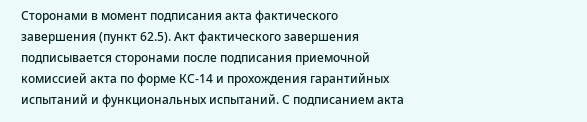Сторонами в момент подписания акта фактического завершения (пункт 62.5). Акт фактического завершения подписывается сторонами после подписания приемочной комиссией акта по форме КС-14 и прохождения гарантийных испытаний и функциональных испытаний. С подписанием акта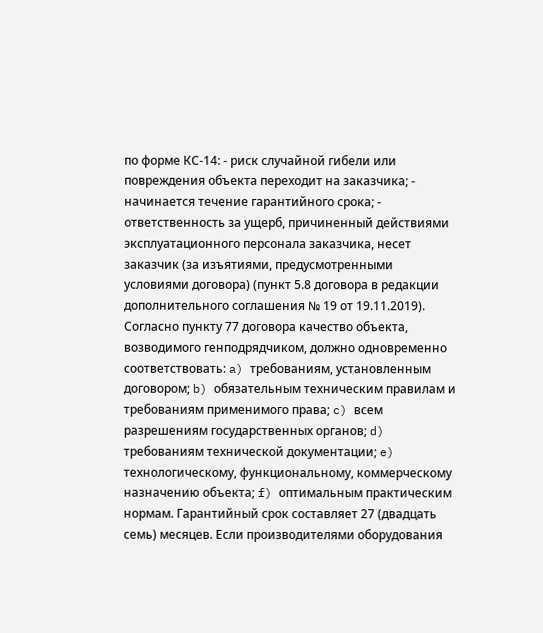по форме КС-14: - риск случайной гибели или повреждения объекта переходит на заказчика; - начинается течение гарантийного срока; - ответственность за ущерб, причиненный действиями эксплуатационного персонала заказчика, несет заказчик (за изъятиями, предусмотренными условиями договора) (пункт 5.8 договора в редакции дополнительного соглашения № 19 от 19.11.2019). Согласно пункту 77 договора качество объекта, возводимого генподрядчиком, должно одновременно соответствовать: a) требованиям, установленным договором; b) обязательным техническим правилам и требованиям применимого права; c) всем разрешениям государственных органов; d) требованиям технической документации; e) технологическому, функциональному, коммерческому назначению объекта; f) оптимальным практическим нормам. Гарантийный срок составляет 27 (двадцать семь) месяцев. Если производителями оборудования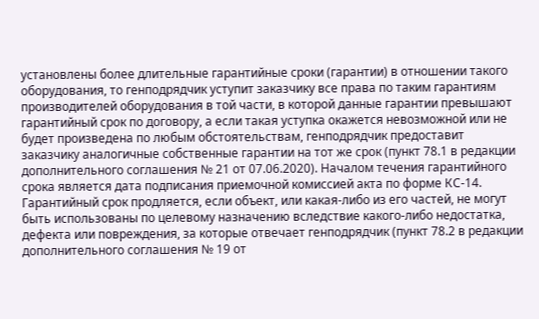установлены более длительные гарантийные сроки (гарантии) в отношении такого оборудования, то генподрядчик уступит заказчику все права по таким гарантиям производителей оборудования в той части, в которой данные гарантии превышают гарантийный срок по договору, а если такая уступка окажется невозможной или не будет произведена по любым обстоятельствам, генподрядчик предоставит заказчику аналогичные собственные гарантии на тот же срок (пункт 78.1 в редакции дополнительного соглашения № 21 от 07.06.2020). Началом течения гарантийного срока является дата подписания приемочной комиссией акта по форме КС-14. Гарантийный срок продляется, если объект, или какая-либо из его частей, не могут быть использованы по целевому назначению вследствие какого-либо недостатка, дефекта или повреждения, за которые отвечает генподрядчик (пункт 78.2 в редакции дополнительного соглашения № 19 от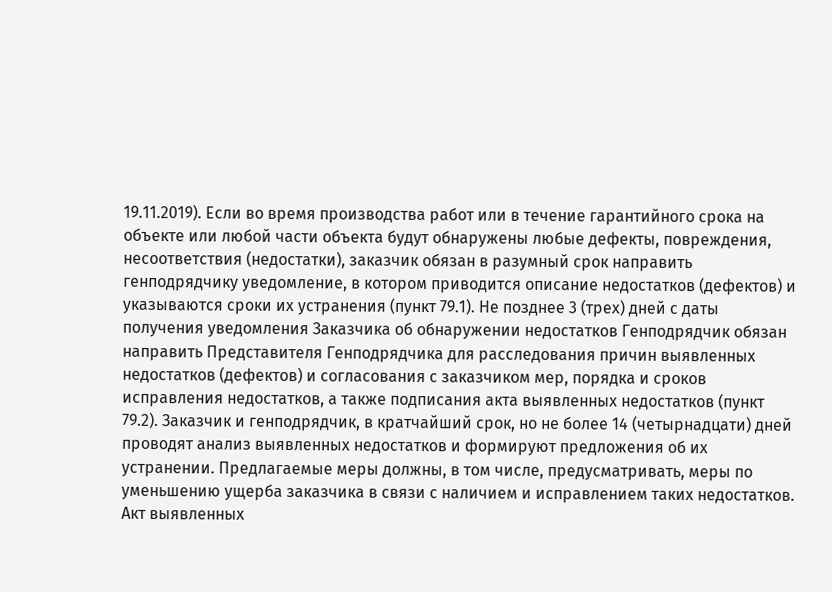19.11.2019). Если во время производства работ или в течение гарантийного срока на объекте или любой части объекта будут обнаружены любые дефекты, повреждения, несоответствия (недостатки), заказчик обязан в разумный срок направить генподрядчику уведомление, в котором приводится описание недостатков (дефектов) и указываются сроки их устранения (пункт 79.1). Не позднее 3 (трех) дней с даты получения уведомления Заказчика об обнаружении недостатков Генподрядчик обязан направить Представителя Генподрядчика для расследования причин выявленных недостатков (дефектов) и согласования с заказчиком мер, порядка и сроков исправления недостатков, а также подписания акта выявленных недостатков (пункт 79.2). Заказчик и генподрядчик, в кратчайший срок, но не более 14 (четырнадцати) дней проводят анализ выявленных недостатков и формируют предложения об их устранении. Предлагаемые меры должны, в том числе, предусматривать, меры по уменьшению ущерба заказчика в связи с наличием и исправлением таких недостатков. Акт выявленных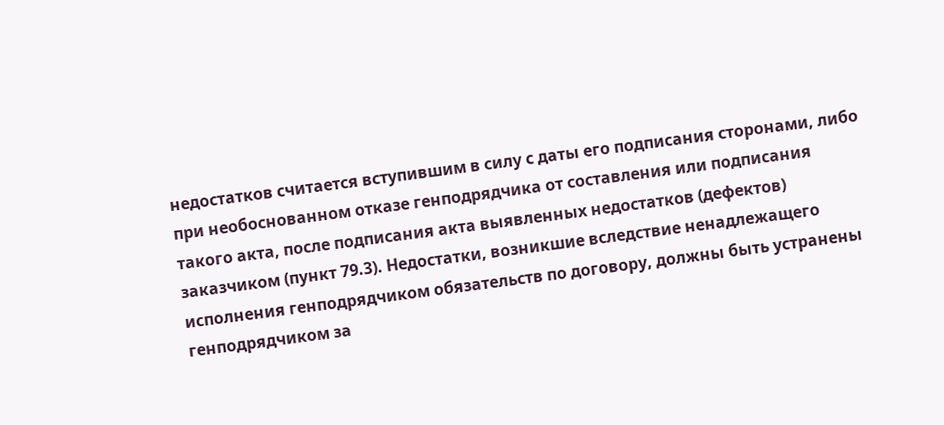недостатков считается вступившим в силу с даты его подписания сторонами, либо при необоснованном отказе генподрядчика от составления или подписания такого акта, после подписания акта выявленных недостатков (дефектов) заказчиком (пункт 79.3). Недостатки, возникшие вследствие ненадлежащего исполнения генподрядчиком обязательств по договору, должны быть устранены генподрядчиком за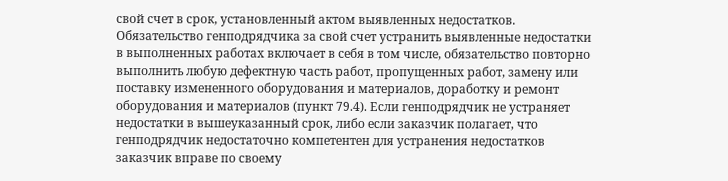свой счет в срок, установленный актом выявленных недостатков. Обязательство генподрядчика за свой счет устранить выявленные недостатки в выполненных работах включает в себя в том числе, обязательство повторно выполнить любую дефектную часть работ, пропущенных работ, замену или поставку измененного оборудования и материалов, доработку и ремонт оборудования и материалов (пункт 79.4). Если генподрядчик не устраняет недостатки в вышеуказанный срок, либо если заказчик полагает, что генподрядчик недостаточно компетентен для устранения недостатков заказчик вправе по своему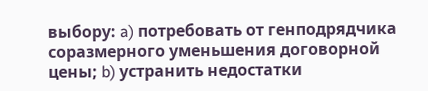выбору: a) потребовать от генподрядчика соразмерного уменьшения договорной цены; b) устранить недостатки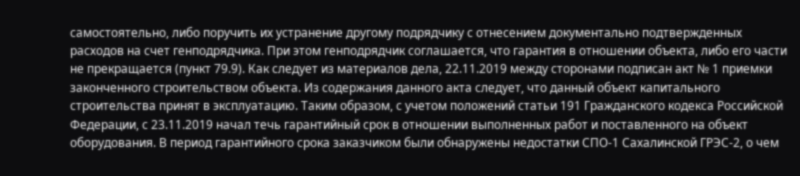самостоятельно, либо поручить их устранение другому подрядчику с отнесением документально подтвержденных расходов на счет генподрядчика. При этом генподрядчик соглашается, что гарантия в отношении объекта, либо его части не прекращается (пункт 79.9). Как следует из материалов дела, 22.11.2019 между сторонами подписан акт № 1 приемки законченного строительством объекта. Из содержания данного акта следует, что данный объект капитального строительства принят в эксплуатацию. Таким образом, с учетом положений статьи 191 Гражданского кодекса Российской Федерации, с 23.11.2019 начал течь гарантийный срок в отношении выполненных работ и поставленного на объект оборудования. В период гарантийного срока заказчиком были обнаружены недостатки СПО-1 Сахалинской ГРЭС-2, о чем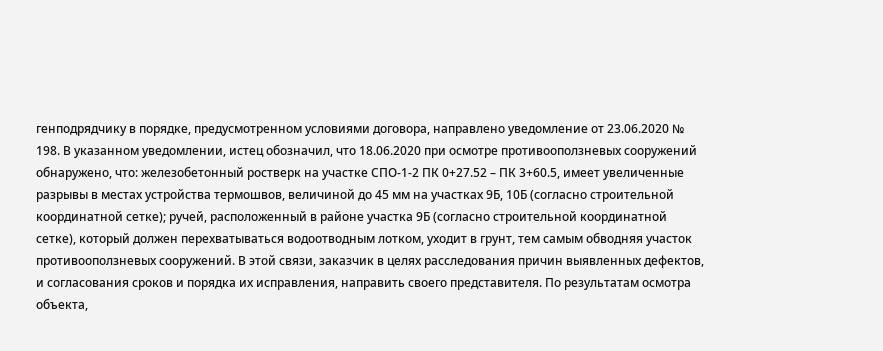генподрядчику в порядке, предусмотренном условиями договора, направлено уведомление от 23.06.2020 № 198. В указанном уведомлении, истец обозначил, что 18.06.2020 при осмотре противооползневых сооружений обнаружено, что: железобетонный ростверк на участке СПО-1-2 ПК 0+27.52 – ПК 3+60.5, имеет увеличенные разрывы в местах устройства термошвов, величиной до 45 мм на участках 9Б, 10Б (согласно строительной координатной сетке); ручей, расположенный в районе участка 9Б (согласно строительной координатной сетке), который должен перехватываться водоотводным лотком, уходит в грунт, тем самым обводняя участок противооползневых сооружений. В этой связи, заказчик в целях расследования причин выявленных дефектов, и согласования сроков и порядка их исправления, направить своего представителя. По результатам осмотра объекта,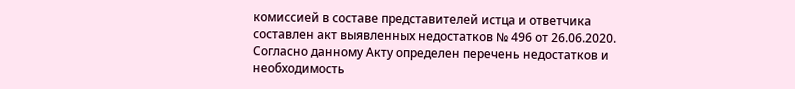комиссией в составе представителей истца и ответчика составлен акт выявленных недостатков № 496 от 26.06.2020. Согласно данному Акту определен перечень недостатков и необходимость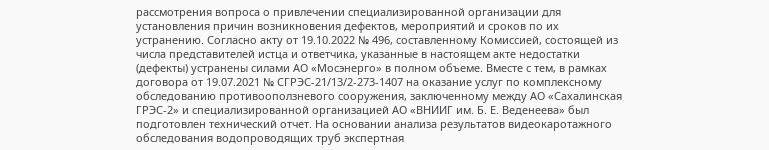рассмотрения вопроса о привлечении специализированной организации для установления причин возникновения дефектов, мероприятий и сроков по их устранению. Согласно акту от 19.10.2022 № 496, составленному Комиссией, состоящей из числа представителей истца и ответчика, указанные в настоящем акте недостатки (дефекты) устранены силами АО «Мосэнерго» в полном объеме. Вместе с тем, в рамках договора от 19.07.2021 № СГРЭС-21/13/2-273-1407 на оказание услуг по комплексному обследованию противооползневого сооружения, заключенному между АО «Сахалинская ГРЭС-2» и специализированной организацией АО «ВНИИГ им. Б. Е. Веденеева» был подготовлен технический отчет. На основании анализа результатов видеокаротажного обследования водопроводящих труб экспертная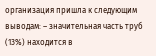организация пришла к следующим выводам: – значительная часть труб (13%) находится в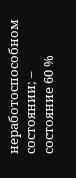неработоспособном состоянии; – состояние 60 %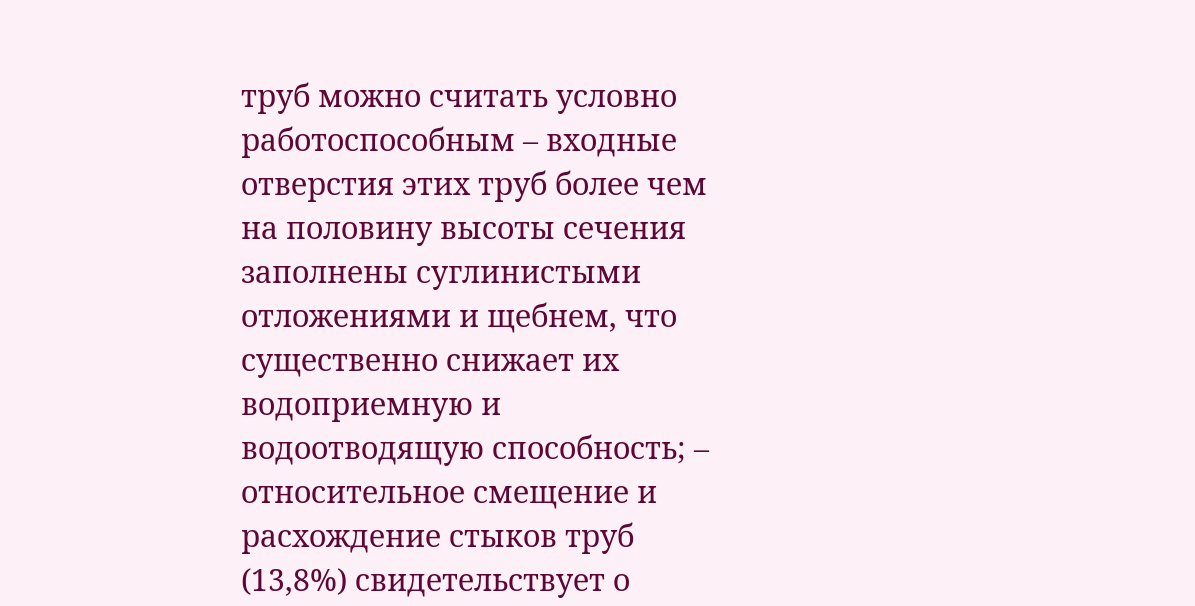труб можно считать условно работоспособным – входные отверстия этих труб более чем на половину высоты сечения заполнены суглинистыми отложениями и щебнем, что существенно снижает их водоприемную и водоотводящую способность; – относительное смещение и расхождение стыков труб (13,8%) свидетельствует о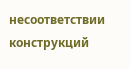несоответствии конструкций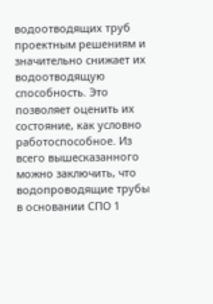водоотводящих труб проектным решениям и значительно снижает их водоотводящую способность. Это позволяет оценить их состояние, как условно работоспособное. Из всего вышесказанного можно заключить, что водопроводящие трубы в основании СПО 1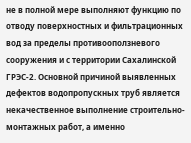не в полной мере выполняют функцию по отводу поверхностных и фильтрационных вод за пределы противооползневого сооружения и с территории Сахалинской ГРЭС-2. Основной причиной выявленных дефектов водопропускных труб является некачественное выполнение строительно-монтажных работ, а именно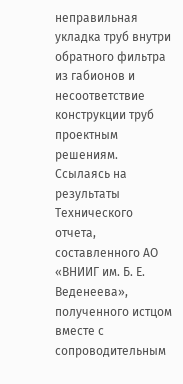неправильная укладка труб внутри обратного фильтра из габионов и несоответствие конструкции труб проектным решениям. Ссылаясь на результаты Технического отчета, составленного АО «ВНИИГ им. Б. Е. Веденеева», полученного истцом вместе с сопроводительным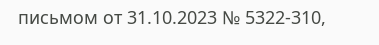письмом от 31.10.2023 № 5322-310,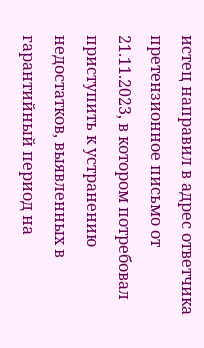истец направил в адрес ответчика претензионное письмо от 21.11.2023, в котором потребовал приступить к устранению недостатков, выявленных в гарантийный период на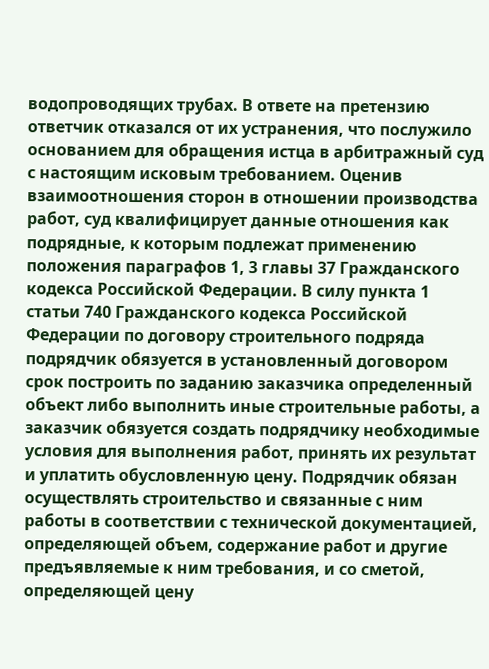водопроводящих трубах. В ответе на претензию ответчик отказался от их устранения, что послужило основанием для обращения истца в арбитражный суд с настоящим исковым требованием. Оценив взаимоотношения сторон в отношении производства работ, суд квалифицирует данные отношения как подрядные, к которым подлежат применению положения параграфов 1, 3 главы 37 Гражданского кодекса Российской Федерации. В силу пункта 1 статьи 740 Гражданского кодекса Российской Федерации по договору строительного подряда подрядчик обязуется в установленный договором срок построить по заданию заказчика определенный объект либо выполнить иные строительные работы, а заказчик обязуется создать подрядчику необходимые условия для выполнения работ, принять их результат и уплатить обусловленную цену. Подрядчик обязан осуществлять строительство и связанные с ним работы в соответствии с технической документацией, определяющей объем, содержание работ и другие предъявляемые к ним требования, и со сметой, определяющей цену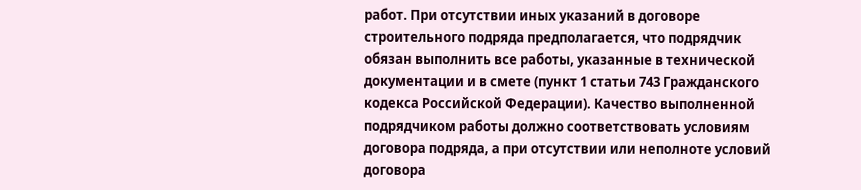работ. При отсутствии иных указаний в договоре строительного подряда предполагается, что подрядчик обязан выполнить все работы, указанные в технической документации и в смете (пункт 1 статьи 743 Гражданского кодекса Российской Федерации). Качество выполненной подрядчиком работы должно соответствовать условиям договора подряда, а при отсутствии или неполноте условий договора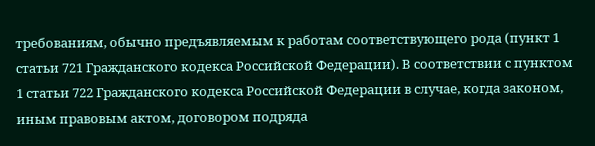требованиям, обычно предъявляемым к работам соответствующего рода (пункт 1 статьи 721 Гражданского кодекса Российской Федерации). В соответствии с пунктом 1 статьи 722 Гражданского кодекса Российской Федерации в случае, когда законом, иным правовым актом, договором подряда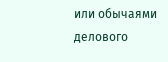или обычаями делового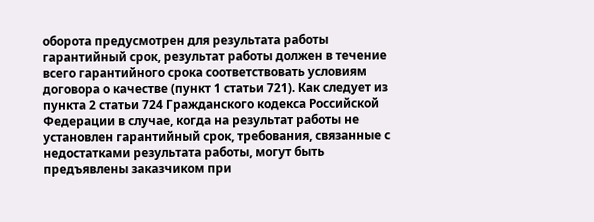оборота предусмотрен для результата работы гарантийный срок, результат работы должен в течение всего гарантийного срока соответствовать условиям договора о качестве (пункт 1 статьи 721). Как следует из пункта 2 статьи 724 Гражданского кодекса Российской Федерации в случае, когда на результат работы не установлен гарантийный срок, требования, связанные с недостатками результата работы, могут быть предъявлены заказчиком при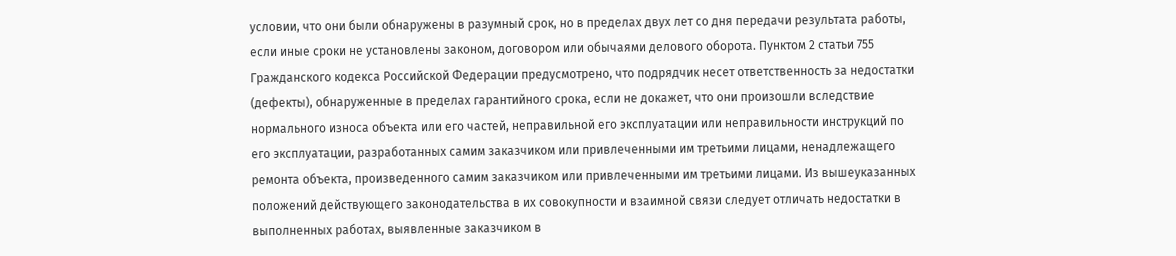условии, что они были обнаружены в разумный срок, но в пределах двух лет со дня передачи результата работы, если иные сроки не установлены законом, договором или обычаями делового оборота. Пунктом 2 статьи 755 Гражданского кодекса Российской Федерации предусмотрено, что подрядчик несет ответственность за недостатки (дефекты), обнаруженные в пределах гарантийного срока, если не докажет, что они произошли вследствие нормального износа объекта или его частей, неправильной его эксплуатации или неправильности инструкций по его эксплуатации, разработанных самим заказчиком или привлеченными им третьими лицами, ненадлежащего ремонта объекта, произведенного самим заказчиком или привлеченными им третьими лицами. Из вышеуказанных положений действующего законодательства в их совокупности и взаимной связи следует отличать недостатки в выполненных работах, выявленные заказчиком в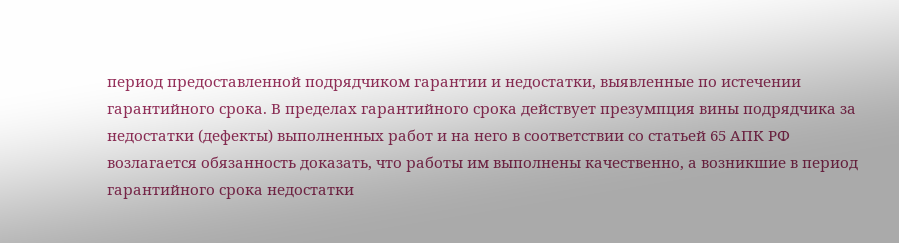период предоставленной подрядчиком гарантии и недостатки, выявленные по истечении гарантийного срока. В пределах гарантийного срока действует презумпция вины подрядчика за недостатки (дефекты) выполненных работ и на него в соответствии со статьей 65 АПК РФ возлагается обязанность доказать, что работы им выполнены качественно, а возникшие в период гарантийного срока недостатки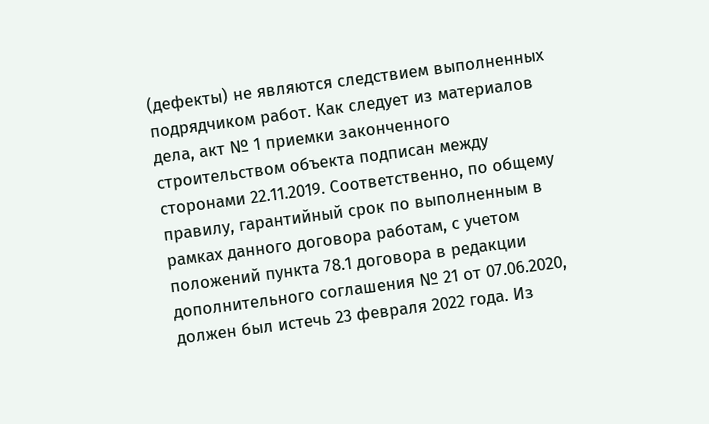(дефекты) не являются следствием выполненных подрядчиком работ. Как следует из материалов дела, акт № 1 приемки законченного строительством объекта подписан между сторонами 22.11.2019. Соответственно, по общему правилу, гарантийный срок по выполненным в рамках данного договора работам, с учетом положений пункта 78.1 договора в редакции дополнительного соглашения № 21 от 07.06.2020, должен был истечь 23 февраля 2022 года. Из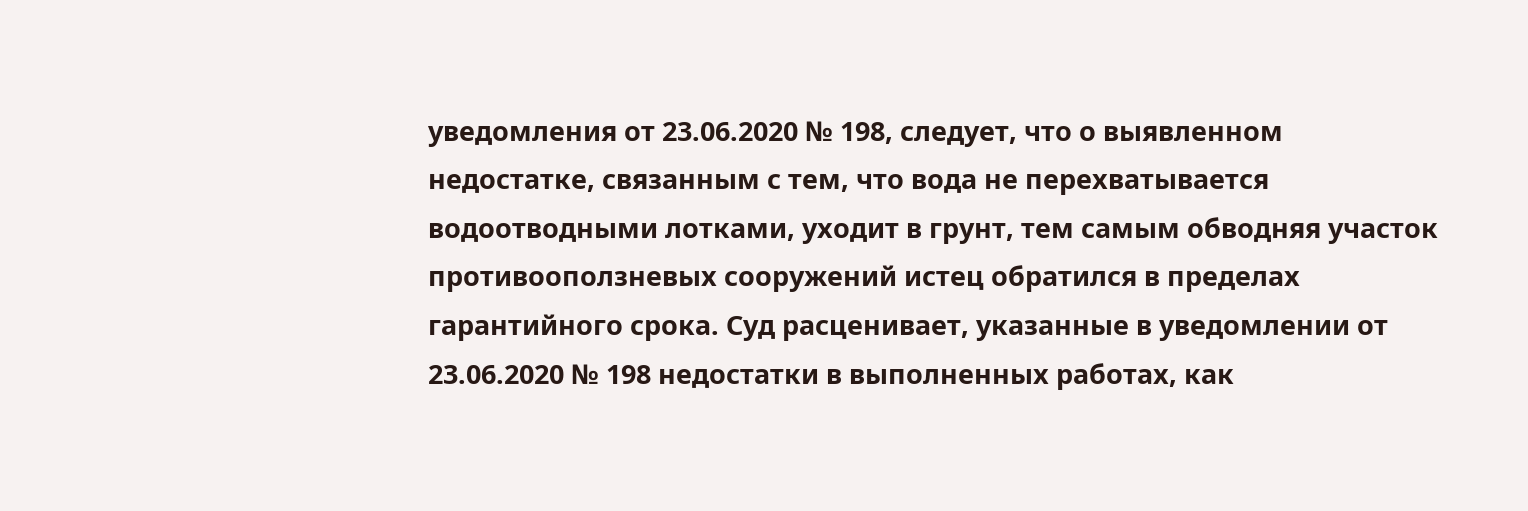уведомления от 23.06.2020 № 198, следует, что о выявленном недостатке, связанным с тем, что вода не перехватывается водоотводными лотками, уходит в грунт, тем самым обводняя участок противооползневых сооружений истец обратился в пределах гарантийного срока. Суд расценивает, указанные в уведомлении от 23.06.2020 № 198 недостатки в выполненных работах, как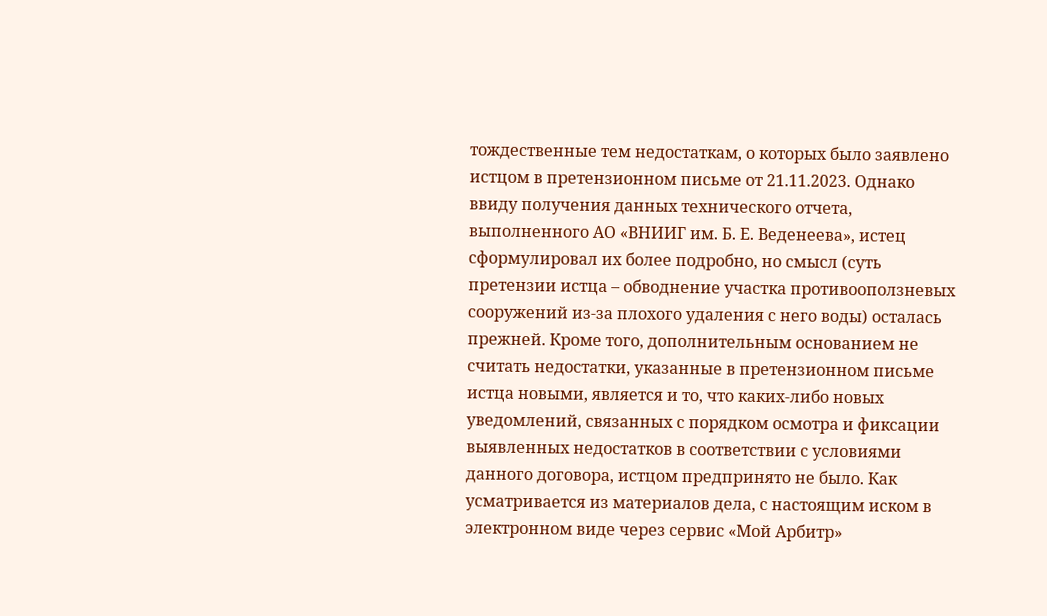тождественные тем недостаткам, о которых было заявлено истцом в претензионном письме от 21.11.2023. Однако ввиду получения данных технического отчета, выполненного АО «ВНИИГ им. Б. Е. Веденеева», истец сформулировал их более подробно, но смысл (суть претензии истца – обводнение участка противооползневых сооружений из-за плохого удаления с него воды) осталась прежней. Кроме того, дополнительным основанием не считать недостатки, указанные в претензионном письме истца новыми, является и то, что каких-либо новых уведомлений, связанных с порядком осмотра и фиксации выявленных недостатков в соответствии с условиями данного договора, истцом предпринято не было. Как усматривается из материалов дела, с настоящим иском в электронном виде через сервис «Мой Арбитр»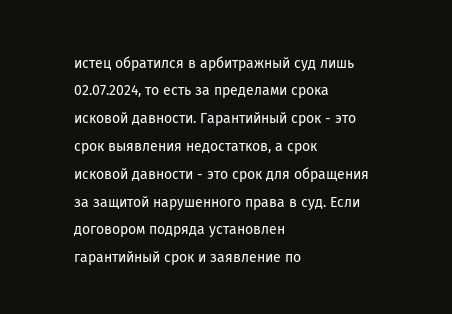истец обратился в арбитражный суд лишь 02.07.2024, то есть за пределами срока исковой давности. Гарантийный срок - это срок выявления недостатков, а срок исковой давности - это срок для обращения за защитой нарушенного права в суд. Если договором подряда установлен гарантийный срок и заявление по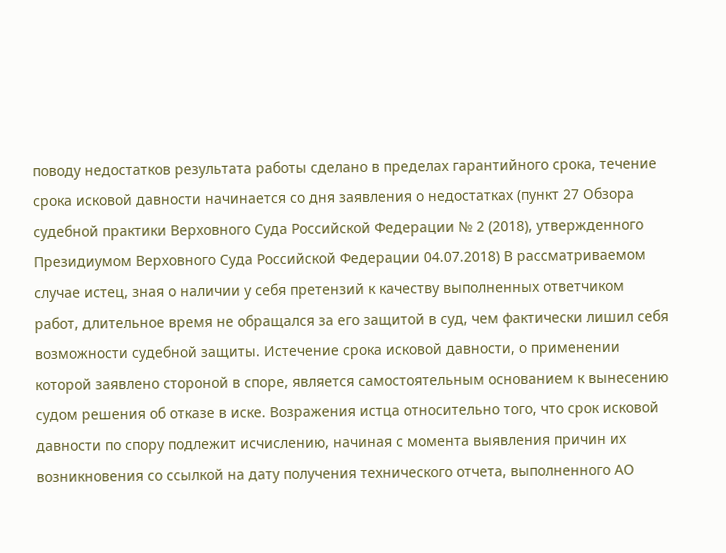поводу недостатков результата работы сделано в пределах гарантийного срока, течение срока исковой давности начинается со дня заявления о недостатках (пункт 27 Обзора судебной практики Верховного Суда Российской Федерации № 2 (2018), утвержденного Президиумом Верховного Суда Российской Федерации 04.07.2018) В рассматриваемом случае истец, зная о наличии у себя претензий к качеству выполненных ответчиком работ, длительное время не обращался за его защитой в суд, чем фактически лишил себя возможности судебной защиты. Истечение срока исковой давности, о применении которой заявлено стороной в споре, является самостоятельным основанием к вынесению судом решения об отказе в иске. Возражения истца относительно того, что срок исковой давности по спору подлежит исчислению, начиная с момента выявления причин их возникновения со ссылкой на дату получения технического отчета, выполненного АО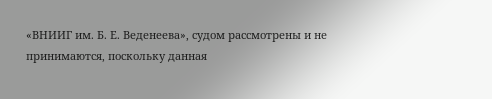«ВНИИГ им. Б. Е. Веденеева», судом рассмотрены и не принимаются, поскольку данная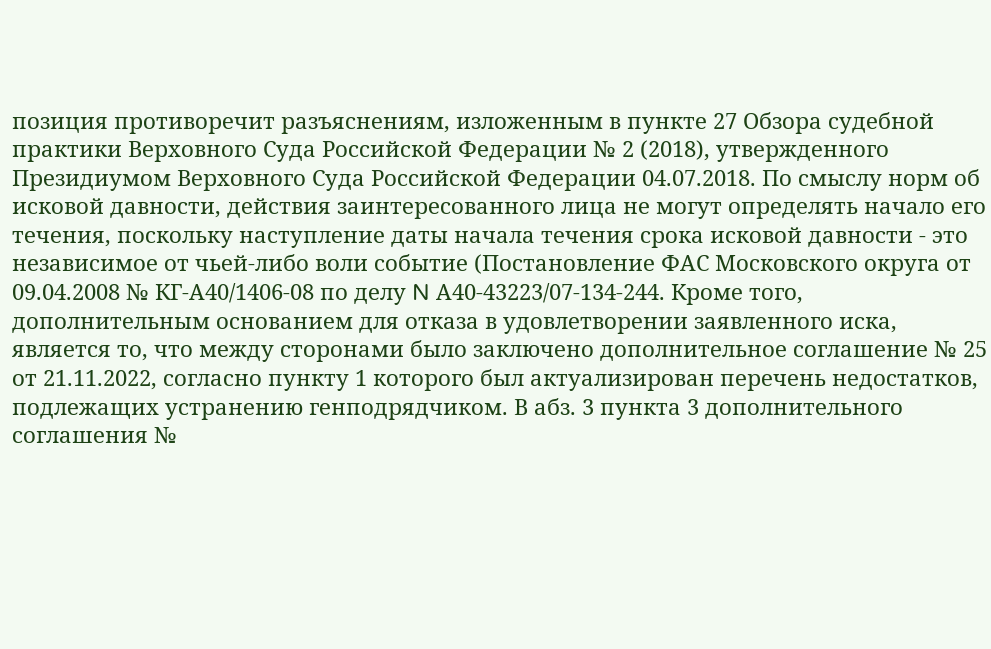позиция противоречит разъяснениям, изложенным в пункте 27 Обзора судебной практики Верховного Суда Российской Федерации № 2 (2018), утвержденного Президиумом Верховного Суда Российской Федерации 04.07.2018. По смыслу норм об исковой давности, действия заинтересованного лица не могут определять начало его течения, поскольку наступление даты начала течения срока исковой давности - это независимое от чьей-либо воли событие (Постановление ФАС Московского округа от 09.04.2008 № КГ-А40/1406-08 по делу N А40-43223/07-134-244. Кроме того, дополнительным основанием для отказа в удовлетворении заявленного иска, является то, что между сторонами было заключено дополнительное соглашение № 25 от 21.11.2022, согласно пункту 1 которого был актуализирован перечень недостатков, подлежащих устранению генподрядчиком. В абз. 3 пункта 3 дополнительного соглашения №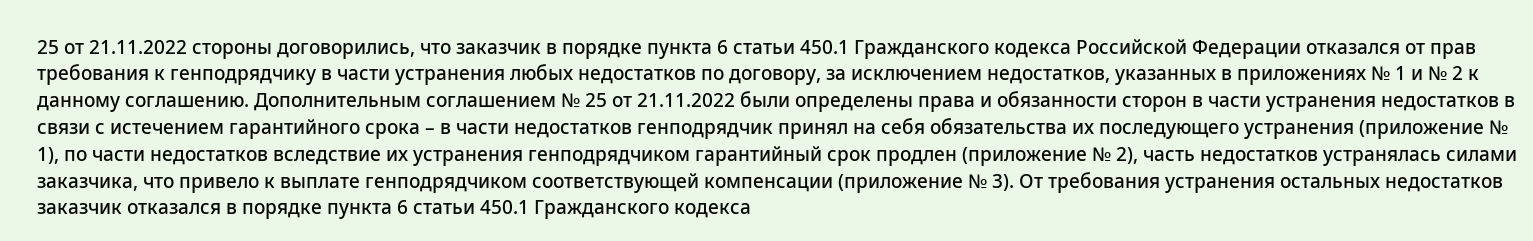25 от 21.11.2022 стороны договорились, что заказчик в порядке пункта 6 статьи 450.1 Гражданского кодекса Российской Федерации отказался от прав требования к генподрядчику в части устранения любых недостатков по договору, за исключением недостатков, указанных в приложениях № 1 и № 2 к данному соглашению. Дополнительным соглашением № 25 от 21.11.2022 были определены права и обязанности сторон в части устранения недостатков в связи с истечением гарантийного срока – в части недостатков генподрядчик принял на себя обязательства их последующего устранения (приложение № 1), по части недостатков вследствие их устранения генподрядчиком гарантийный срок продлен (приложение № 2), часть недостатков устранялась силами заказчика, что привело к выплате генподрядчиком соответствующей компенсации (приложение № 3). От требования устранения остальных недостатков заказчик отказался в порядке пункта 6 статьи 450.1 Гражданского кодекса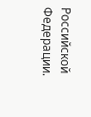Российской Федерации.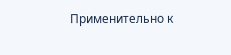Применительно к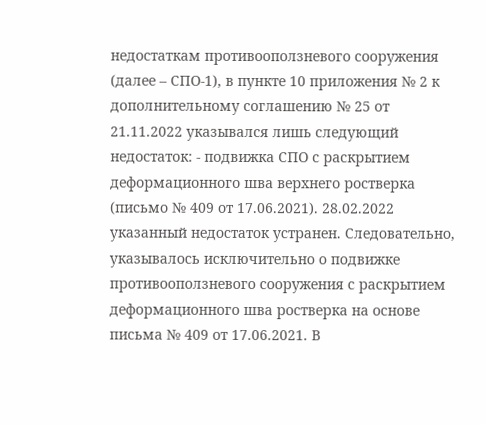недостаткам противооползневого сооружения (далее – СПО-1), в пункте 10 приложения № 2 к дополнительному соглашению № 25 от 21.11.2022 указывался лишь следующий недостаток: - подвижка СПО с раскрытием деформационного шва верхнего ростверка (письмо № 409 от 17.06.2021). 28.02.2022 указанный недостаток устранен. Следовательно, указывалось исключительно о подвижке противооползневого сооружения с раскрытием деформационного шва ростверка на основе письма № 409 от 17.06.2021. В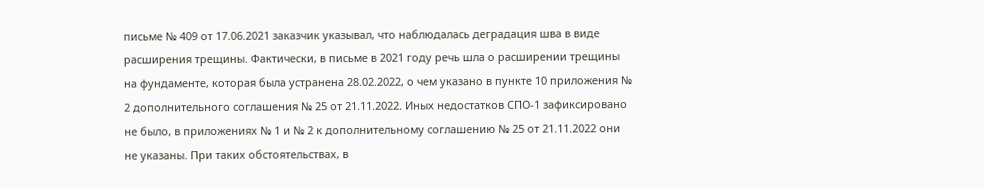письме № 409 от 17.06.2021 заказчик указывал, что наблюдалась деградация шва в виде расширения трещины. Фактически, в письме в 2021 году речь шла о расширении трещины на фундаменте, которая была устранена 28.02.2022, о чем указано в пункте 10 приложения № 2 дополнительного соглашения № 25 от 21.11.2022. Иных недостатков СПО-1 зафиксировано не было, в приложениях № 1 и № 2 к дополнительному соглашению № 25 от 21.11.2022 они не указаны. При таких обстоятельствах, в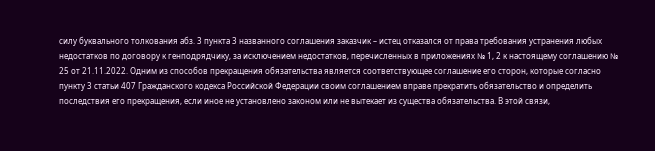силу буквального толкования абз. 3 пункта 3 названного соглашения заказчик – истец отказался от права требования устранения любых недостатков по договору к генподрядчику, за исключением недостатков, перечисленных в приложениях № 1, 2 к настоящему соглашению № 25 от 21.11.2022. Одним из способов прекращения обязательства является соответствующее соглашение его сторон, которые согласно пункту 3 статьи 407 Гражданского кодекса Российской Федерации своим соглашением вправе прекратить обязательство и определить последствия его прекращения, если иное не установлено законом или не вытекает из существа обязательства. В этой связи,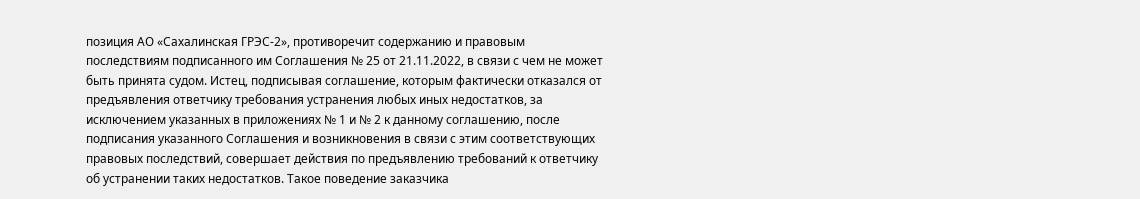позиция АО «Сахалинская ГРЭС-2», противоречит содержанию и правовым последствиям подписанного им Соглашения № 25 от 21.11.2022, в связи с чем не может быть принята судом. Истец, подписывая соглашение, которым фактически отказался от предъявления ответчику требования устранения любых иных недостатков, за исключением указанных в приложениях № 1 и № 2 к данному соглашению, после подписания указанного Соглашения и возникновения в связи с этим соответствующих правовых последствий, совершает действия по предъявлению требований к ответчику об устранении таких недостатков. Такое поведение заказчика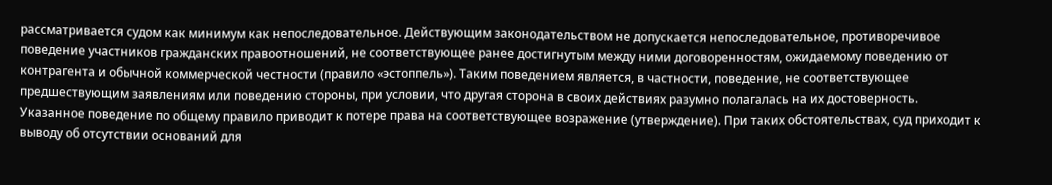рассматривается судом как минимум как непоследовательное. Действующим законодательством не допускается непоследовательное, противоречивое поведение участников гражданских правоотношений, не соответствующее ранее достигнутым между ними договоренностям, ожидаемому поведению от контрагента и обычной коммерческой честности (правило «эстоппель»). Таким поведением является, в частности, поведение, не соответствующее предшествующим заявлениям или поведению стороны, при условии, что другая сторона в своих действиях разумно полагалась на их достоверность. Указанное поведение по общему правило приводит к потере права на соответствующее возражение (утверждение). При таких обстоятельствах, суд приходит к выводу об отсутствии оснований для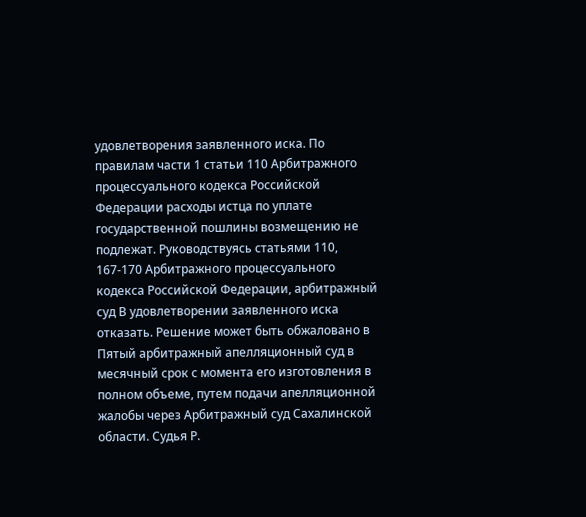удовлетворения заявленного иска. По правилам части 1 статьи 110 Арбитражного процессуального кодекса Российской Федерации расходы истца по уплате государственной пошлины возмещению не подлежат. Руководствуясь статьями 110, 167-170 Арбитражного процессуального кодекса Российской Федерации, арбитражный суд В удовлетворении заявленного иска отказать. Решение может быть обжаловано в Пятый арбитражный апелляционный суд в месячный срок с момента его изготовления в полном объеме, путем подачи апелляционной жалобы через Арбитражный суд Сахалинской области. Судья Р.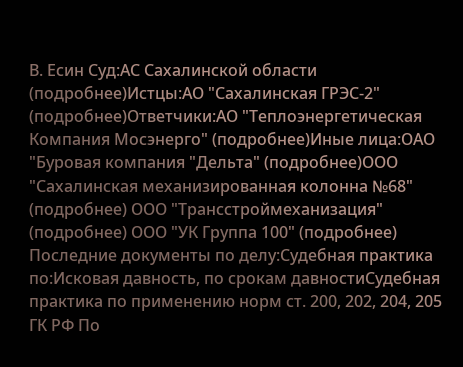В. Есин Суд:АС Сахалинской области (подробнее)Истцы:АО "Сахалинская ГРЭС-2" (подробнее)Ответчики:АО "Теплоэнергетическая Компания Мосэнерго" (подробнее)Иные лица:ОАО "Буровая компания "Дельта" (подробнее)ООО "Сахалинская механизированная колонна №68" (подробнее) ООО "Трансстроймеханизация" (подробнее) ООО "УК Группа 100" (подробнее) Последние документы по делу:Судебная практика по:Исковая давность, по срокам давностиСудебная практика по применению норм ст. 200, 202, 204, 205 ГК РФ По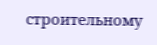строительному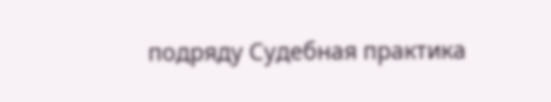подряду Судебная практика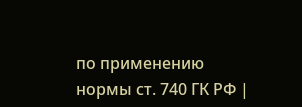по применению нормы ст. 740 ГК РФ |